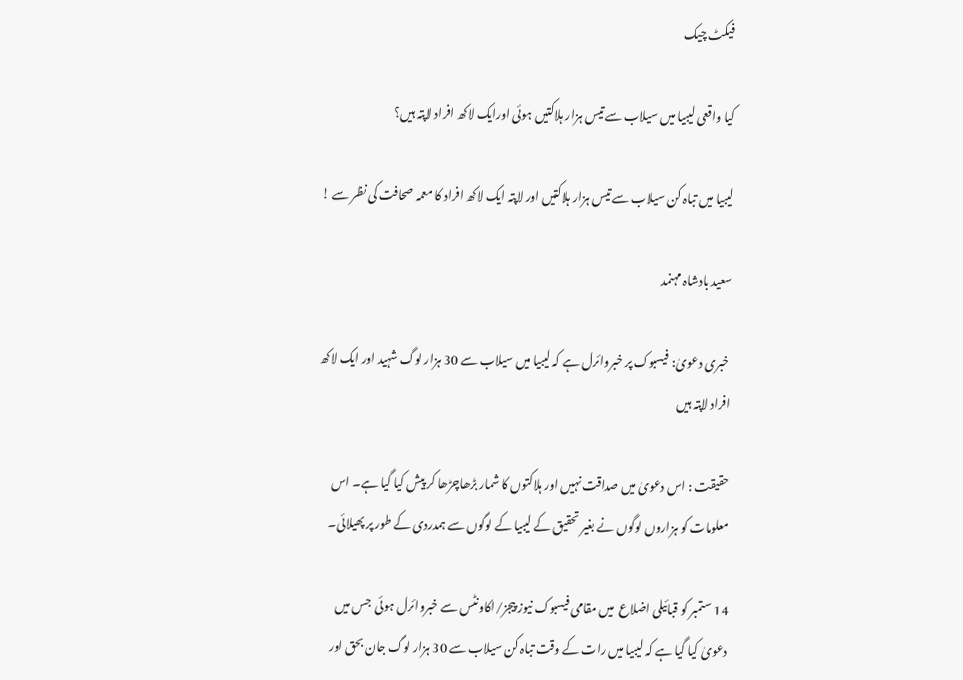فیکٹ چیک

کیا واقعی لیبیا میں سیلاب سے تیس ہزار ہلاکتیں ہوئی اورایک لاکھ افراد لاپتہ ہیں؟

لیبیا میں تباہ کن سیلاب سے تیس ہزار ہلاکتیں اور لاپتہ ایک لاکھ افراد کا معمہ صحافت کی نظر سے !

سعید بادشاہ مہنمد

 خبری دعویٰ: فیسبوک پر خبروائرل ہے کہ لیبیا میں سیلاب سے 30 ہزار لوگ شہید اور ایک لاکھ افراد لاپتہ ہیں

حقیقت : اس دعویٰ میں صداقت نہیں اور ہلاکتوں کا شمار بڑھاچڑھا کر پیش کیا گیا ہے۔ اس معلومات کو ہزاروں لوگوں نے بغیر تحقیق کے لیبیا کے لوگوں سے ہمدردی کے طور پر پھیلائی۔

14 ستمبر کو قبائیلی اضلاع  میں مقامی فیسبوک نیوز پیجز/اکاونٹس سے خبروائرل ہوئی  جس میں دعویٰ کیا گیا ہے کہ لیبیا میں رات کے وقت تباہ کن سیلاب سے 30 ہزار لوگ جان بحق اور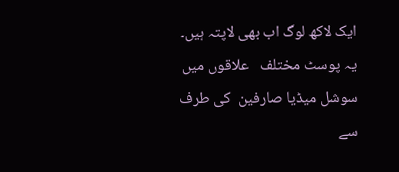ایک لاکھ لوگ اب بھی لاپتہ ہیں۔ یہ پوسٹ مختلف   علاقوں میں  سوشل میڈیا صارفین  کی طرف سے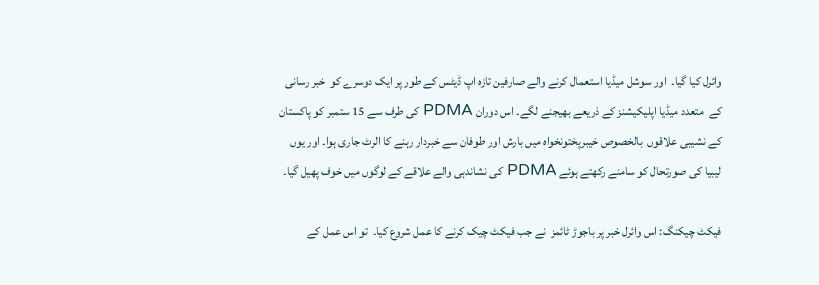وائرل کیا گیا۔  اور سوشل میڈیا استعمال کرنے والے صارفین تازہ اپ ڈیٹس کے طور پر ایک دوسرے کو  خبر رسانی کے  متعدد میڈیا اپلیکیشنز کے ذریعے بھیجنے لگے۔ اس دوران PDMA کی طرف سے 15 ستمبر کو پاکستان کے نشیبی علاقوں  بالخصوص خیبرپختونخواہ میں بارش اور طوفان سے خبردار رہنے کا الرٹ جاری ہوا۔ اور یوں لیبیا کی صورتحال کو سامنے رکھتے ہوئے PDMA کی نشاندہی والے علاقے کے لوگوں میں خوف پھیل گیا۔

فیکٹ چیکنگ: اس وائرل خبر پر باجوڑ ٹائمز  نے جب فیکٹ چیک کرنے کا عمل شروع کیا۔  تو اس عمل کے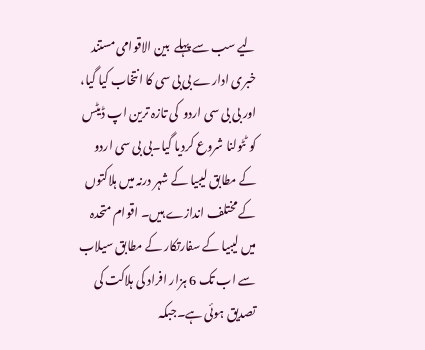لیے سب سے پہلے  بین الاقوامی مستند خبری ادارے بی بی سی کا انتخاب کیا گیا، اور بی بی سی اردو  کی تازہ ترین اپ ڈیٹس کو ٹٹولنا شروع کردیا گیا۔بی بی سی اردو کے مطابق لیبیا کے شہر درنہ میں ہلاکتوں کے مختلف اندازے ہیں۔ اقوام متحدہ  میں لیبیا کے سفارتکار کے مطابق سیلاب سے اب تک 6 ہزار افراد کی ہلاکت کی تصدیق ہوئی ہے۔جبکہ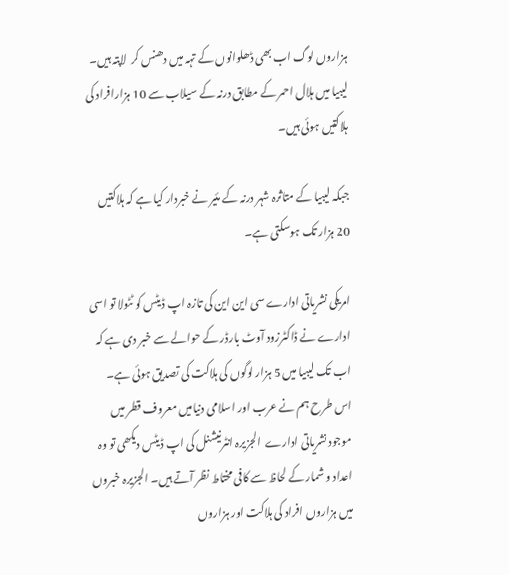ہزاروں لوگ اب بھی ڈھلوانوں کے تہہ میں دھنس کر  لاپتہ ہیں۔ لیبیا میں ہلال احمر کے مطابق درنہ کے سیلاب سے 10 ہزارافراد کی ہلاکتیں ہوئی ہیں۔

جبکہ لیبیا کے متاثرہ شہر درنہ کے مئیر نے خبردار کیا ہے کہ ہلاکتیں 20 ہزار تک ہوسکتی ہے۔

امریکی نشریاتی ادارے سی این این کی تازہ اپ ڈیٹس کو ٹٹولا تو اسی ادارے نے ڈاکٹرزود آوٹ بارڈر کے حوالے سے خبر دی ہے کہ اب تک لیبیا میں 5 ہزار لوگوں کی ہلاکت کی تصدیق ہوئی ہے۔ اس طرح ہم نے عرب اور اسلامی دنیامیں معروف قطر میں موجود نشریاتی ادارے  الجزیرہ انٹرنیشنل کی اپ ڈیٹس دیکھی تو وہ اعداد و شمار کے لحاظ سے کافی مختاط نظر آتے ہیں۔ الجزیرہ خبروں میں ہزاروں افراد کی ہلاکت اور ہزاروں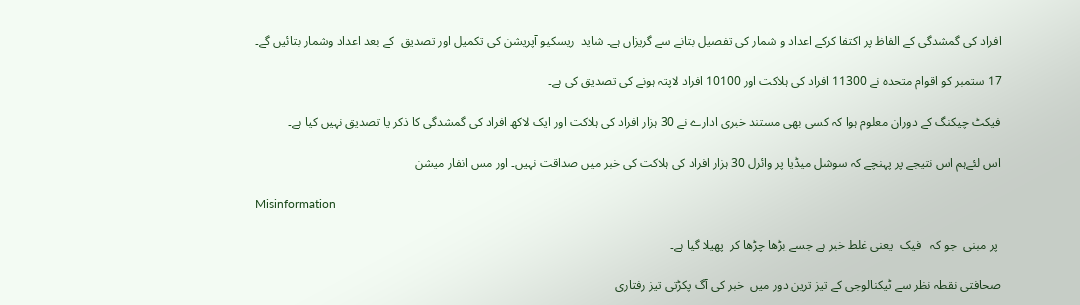افراد کی گمشدگی کے الفاظ پر اکتفا کرکے اعداد و شمار کی تفصیل بتانے سے گریزاں ہے۔ شاید  ریسکیو آپریشن کی تکمیل اور تصدیق  کے بعد اعداد وشمار بتائیں گے۔

17 ستمبر کو اقوام متحدہ نے 11300 افراد کی ہلاکت اور 10100 افراد لاپتہ ہونے کی تصدیق کی ہے۔

فیکٹ چیکنگ کے دوران معلوم ہوا کہ کسی بھی مستند خبری ادارے نے 30 ہزار افراد کی ہلاکت اور ایک لاکھ افراد کی گمشدگی کا ذکر یا تصدیق نہیں کیا ہے۔

اس لئےہم اس نتیجے پر پہنچے کہ سوشل میڈیا پر وائرل 30 ہزار افراد کی ہلاکت کی خبر میں صداقت نہیں۔ اور مس انفار میشن

Misinformation

 پر مبنی  جو کہ   فیک  یعنی غلط خبر ہے جسے بڑھا چڑھا کر  پھیلا گیا ہے۔

صحافتی نقطہ نظر سے ٹیکنالوجی کے تیز ترین دور میں  خبر کی آگ پکڑتی تیز رفتاری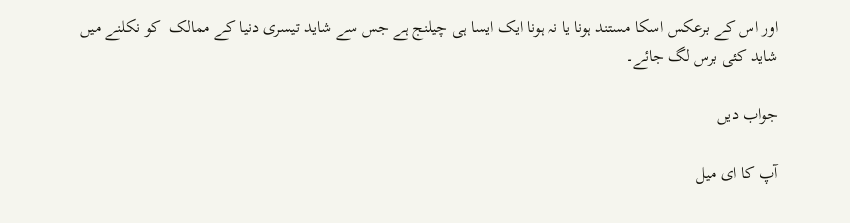اور اس کے برعکس اسکا مستند ہونا یا نہ ہونا ایک ایسا ہی چیلنج ہے جس سے شاید تیسری دنیا کے ممالک  کو نکلنے میں شاید کئی برس لگ جائے۔

جواب دیں

آپ کا ای میل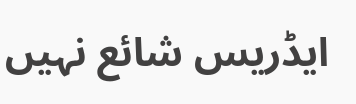ایڈریس شائع نہیں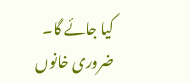کیا جائے گا۔ ضروری خانوں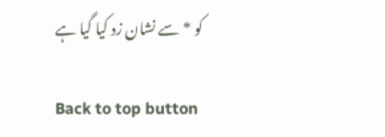کو * سے نشان زد کیا گیا ہے

Back to top button